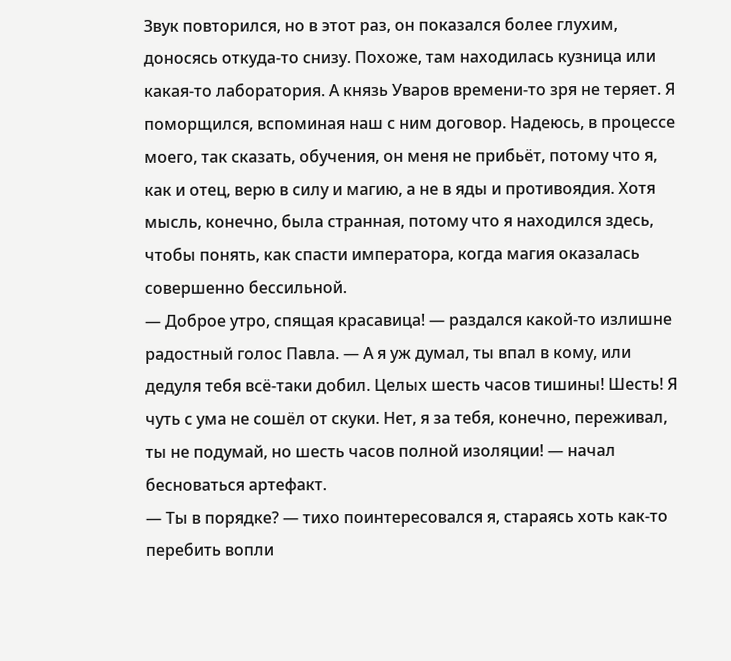Звук повторился, но в этот раз, он показался более глухим, доносясь откуда-то снизу. Похоже, там находилась кузница или какая-то лаборатория. А князь Уваров времени-то зря не теряет. Я поморщился, вспоминая наш с ним договор. Надеюсь, в процессе моего, так сказать, обучения, он меня не прибьёт, потому что я, как и отец, верю в силу и магию, а не в яды и противоядия. Хотя мысль, конечно, была странная, потому что я находился здесь, чтобы понять, как спасти императора, когда магия оказалась совершенно бессильной.
— Доброе утро, спящая красавица! — раздался какой-то излишне радостный голос Павла. — А я уж думал, ты впал в кому, или дедуля тебя всё-таки добил. Целых шесть часов тишины! Шесть! Я чуть с ума не сошёл от скуки. Нет, я за тебя, конечно, переживал, ты не подумай, но шесть часов полной изоляции! — начал бесноваться артефакт.
— Ты в порядке? — тихо поинтересовался я, стараясь хоть как-то перебить вопли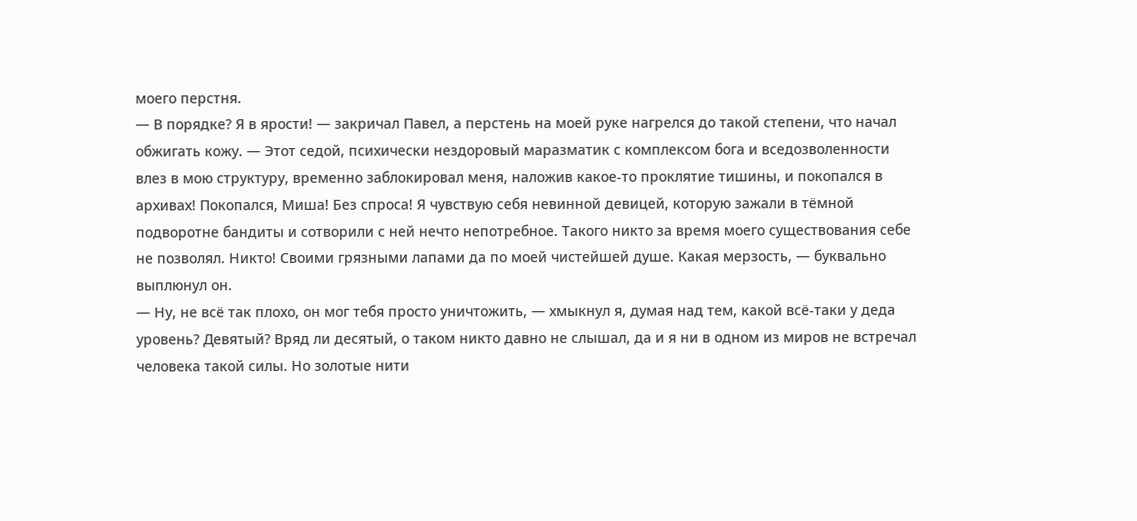моего перстня.
— В порядке? Я в ярости! — закричал Павел, а перстень на моей руке нагрелся до такой степени, что начал обжигать кожу. — Этот седой, психически нездоровый маразматик с комплексом бога и вседозволенности влез в мою структуру, временно заблокировал меня, наложив какое-то проклятие тишины, и покопался в архивах! Покопался, Миша! Без спроса! Я чувствую себя невинной девицей, которую зажали в тёмной подворотне бандиты и сотворили с ней нечто непотребное. Такого никто за время моего существования себе не позволял. Никто! Своими грязными лапами да по моей чистейшей душе. Какая мерзость, — буквально выплюнул он.
— Ну, не всё так плохо, он мог тебя просто уничтожить, — хмыкнул я, думая над тем, какой всё-таки у деда уровень? Девятый? Вряд ли десятый, о таком никто давно не слышал, да и я ни в одном из миров не встречал человека такой силы. Но золотые нити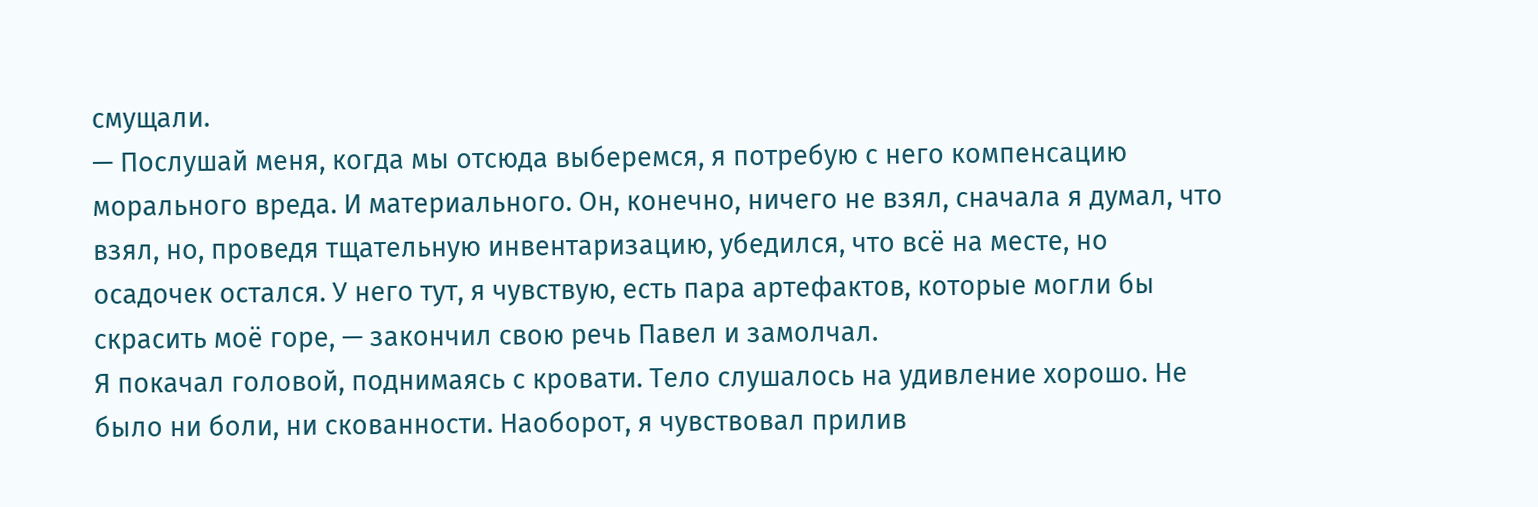смущали.
— Послушай меня, когда мы отсюда выберемся, я потребую с него компенсацию морального вреда. И материального. Он, конечно, ничего не взял, сначала я думал, что взял, но, проведя тщательную инвентаризацию, убедился, что всё на месте, но осадочек остался. У него тут, я чувствую, есть пара артефактов, которые могли бы скрасить моё горе, — закончил свою речь Павел и замолчал.
Я покачал головой, поднимаясь с кровати. Тело слушалось на удивление хорошо. Не было ни боли, ни скованности. Наоборот, я чувствовал прилив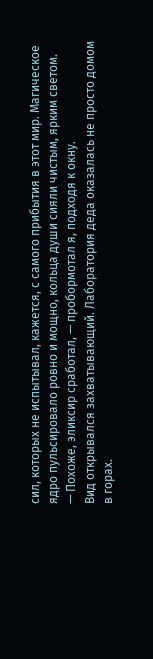сил, которых не испытывал, кажется, с самого прибытия в этот мир. Магическое ядро пульсировало ровно и мощно, кольца души сияли чистым, ярким светом.
— Похоже, эликсир сработал, — пробормотал я, подходя к окну.
Вид открывался захватывающий. Лаборатория деда оказалась не просто домом в горах.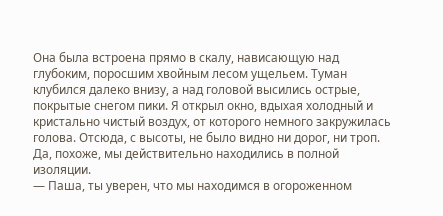Она была встроена прямо в скалу, нависающую над глубоким, поросшим хвойным лесом ущельем. Туман клубился далеко внизу, а над головой высились острые, покрытые снегом пики. Я открыл окно, вдыхая холодный и кристально чистый воздух, от которого немного закружилась голова. Отсюда, с высоты, не было видно ни дорог, ни троп. Да, похоже, мы действительно находились в полной изоляции.
— Паша, ты уверен, что мы находимся в огороженном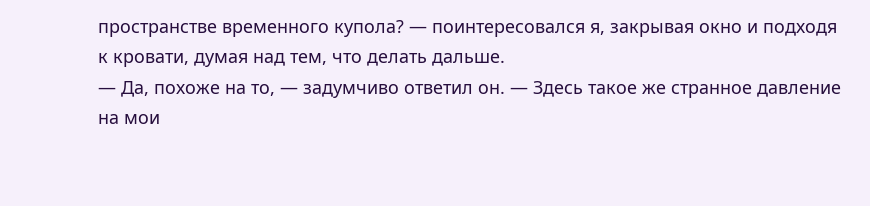пространстве временного купола? — поинтересовался я, закрывая окно и подходя к кровати, думая над тем, что делать дальше.
— Да, похоже на то, — задумчиво ответил он. — Здесь такое же странное давление на мои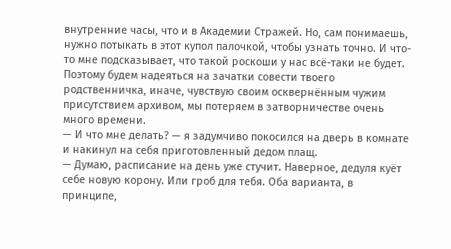внутренние часы, что и в Академии Стражей. Но, сам понимаешь, нужно потыкать в этот купол палочкой, чтобы узнать точно. И что-то мне подсказывает, что такой роскоши у нас всё-таки не будет. Поэтому будем надеяться на зачатки совести твоего родственничка, иначе, чувствую своим осквернённым чужим присутствием архивом, мы потеряем в затворничестве очень много времени.
— И что мне делать? — я задумчиво покосился на дверь в комнате и накинул на себя приготовленный дедом плащ.
— Думаю, расписание на день уже стучит. Наверное, дедуля куёт себе новую корону. Или гроб для тебя. Оба варианта, в принципе,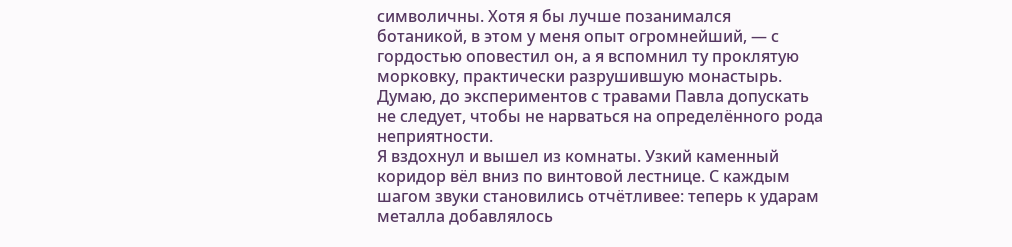символичны. Хотя я бы лучше позанимался ботаникой, в этом у меня опыт огромнейший, — с гордостью оповестил он, а я вспомнил ту проклятую морковку, практически разрушившую монастырь. Думаю, до экспериментов с травами Павла допускать не следует, чтобы не нарваться на определённого рода неприятности.
Я вздохнул и вышел из комнаты. Узкий каменный коридор вёл вниз по винтовой лестнице. С каждым шагом звуки становились отчётливее: теперь к ударам металла добавлялось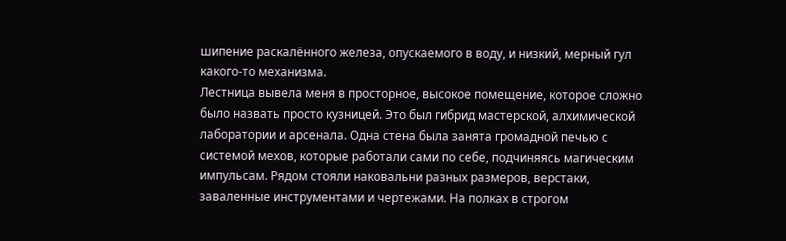шипение раскалённого железа, опускаемого в воду, и низкий, мерный гул какого-то механизма.
Лестница вывела меня в просторное, высокое помещение, которое сложно было назвать просто кузницей. Это был гибрид мастерской, алхимической лаборатории и арсенала. Одна стена была занята громадной печью с системой мехов, которые работали сами по себе, подчиняясь магическим импульсам. Рядом стояли наковальни разных размеров, верстаки, заваленные инструментами и чертежами. На полках в строгом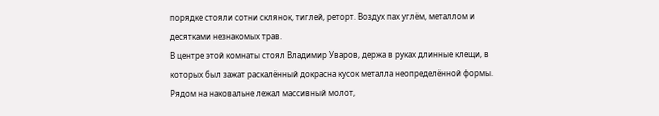порядке стояли сотни склянок, тиглей, реторт. Воздух пах углём, металлом и десятками незнакомых трав.
В центре этой комнаты стоял Владимир Уваров, держа в руках длинные клещи, в которых был зажат раскалённый докрасна кусок металла неопределённой формы. Рядом на наковальне лежал массивный молот,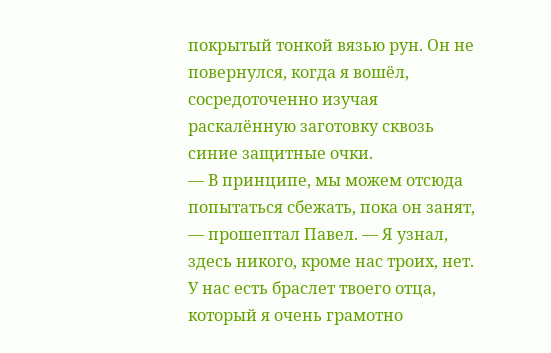покрытый тонкой вязью рун. Он не повернулся, когда я вошёл, сосредоточенно изучая раскалённую заготовку сквозь синие защитные очки.
— В принципе, мы можем отсюда попытаться сбежать, пока он занят, — прошептал Павел. — Я узнал, здесь никого, кроме нас троих, нет. У нас есть браслет твоего отца, который я очень грамотно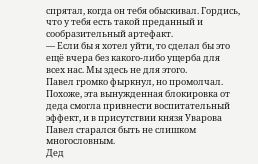спрятал, когда он тебя обыскивал. Гордись, что у тебя есть такой преданный и сообразительный артефакт.
— Если бы я хотел уйти, то сделал бы это ещё вчера без какого-либо ущерба для всех нас. Мы здесь не для этого.
Павел громко фыркнул, но промолчал. Похоже, эта вынужденная блокировка от деда смогла привнести воспитательный эффект, и в присутствии князя Уварова Павел старался быть не слишком многословным.
Дед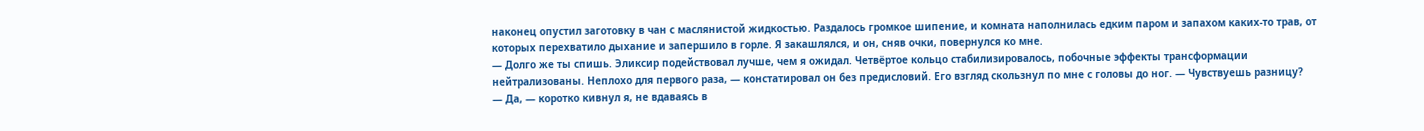наконец опустил заготовку в чан с маслянистой жидкостью. Раздалось громкое шипение, и комната наполнилась едким паром и запахом каких-то трав, от которых перехватило дыхание и запершило в горле. Я закашлялся, и он, сняв очки, повернулся ко мне.
— Долго же ты спишь. Эликсир подействовал лучше, чем я ожидал. Четвёртое кольцо стабилизировалось, побочные эффекты трансформации нейтрализованы. Неплохо для первого раза, — констатировал он без предисловий. Его взгляд скользнул по мне с головы до ног. — Чувствуешь разницу?
— Да, — коротко кивнул я, не вдаваясь в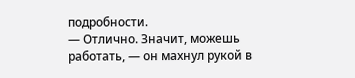подробности.
— Отлично. Значит, можешь работать, — он махнул рукой в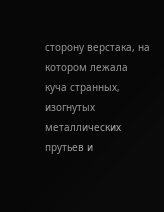сторону верстака, на котором лежала куча странных, изогнутых металлических прутьев и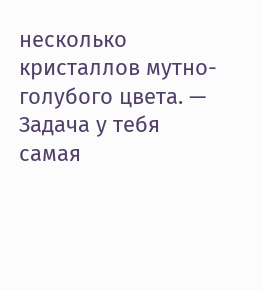несколько кристаллов мутно-голубого цвета. — Задача у тебя самая